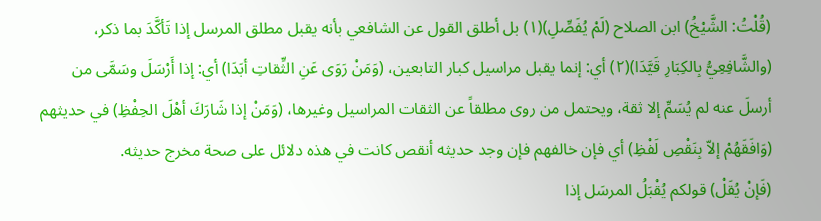(قُلْتُ: الشَّيْخُ) ابن الصلاح (لَمْ يُفَصِّلِ)(١) بل أطلق القول عن الشافعي بأنه يقبل مطلق المرسل إذا تَأكَّدَ بما ذكر، (والشَّافِعِيُّ بِالكِبَارِ قَيَّدَا)(٢) أي: إنما يقبل مراسيل كبار التابعين، (وَمَنْ رَوَى عَنِ الثِّقاتِ أبَدَا) أي: إذا أَرْسَلَ وسَمَّى من أرسلَ عنه لم يُسَمِّ إلا ثقة، ويحتمل من روى مطلقاً عن الثقات المراسيل وغيرها، (وَمَنْ إذا شَارَكَ أهْلَ الحِفْظِ) في حديثهم (وَافَقَهُمْ إلاّ بِنَقْصِ لَفْظِ) أي فإن خالفهم فإن وجد حديثه أنقص كانت في هذه دلائل على صحة مخرج حديثه.
(فَإنْ يُقَلْ) قولكم يُقْبَلُ المرسَل إذا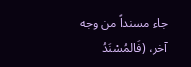جاء مسنداً من وجه آخر، (فَالمُسْنَدُ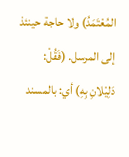المُعْتَمَدُ) ولا حاجة حينئذ إلى المرسل. (فَقُلْ: دَلِيْلانِ بِهِ) أي: بالمسند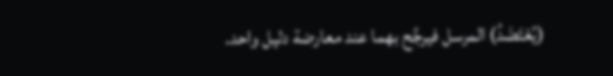(يُعْتَضَدُ) المرسل فيرجَّح بهما عند معارضة دليل واحد.